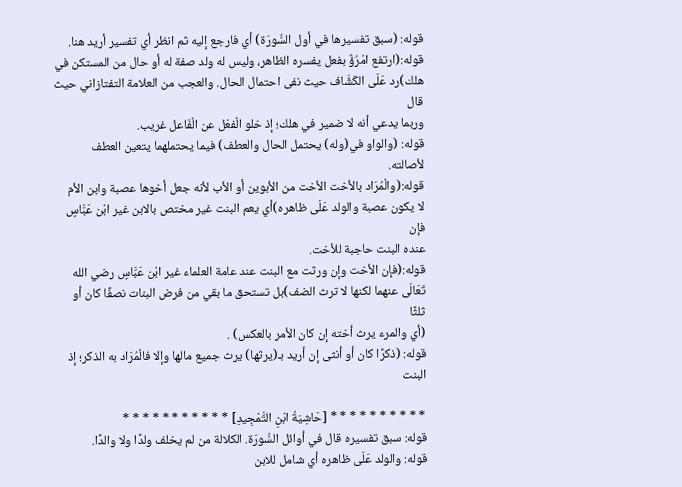قوله: (سبق تفسيرها في أول السُّورَة) أي فارجع إليه ثم انظر أي تفسير أريد هنا.
قوله:(ارتفع امْرُؤٌ بفعل يفسره الظاهر، وليس له ولد صفة له أو حال من المستكن في
هلك)رد عَلَى الكَشَّاف حيث نفى احتمال الحال. والعجب من العلامة التفتازاني حيث قال
وربما يدعي أنه لا ضمير في هلك؛ إذ خلو الْفعْل عن الْفَاعل غريب.
قوله: (والواو في(وله) يحتمل الحال والعطف) فيما يحتملهما يتعين العطف لأصالته.
قوله:(والْمُرَاد بالأخت الأخت من الأبوين أو الأب لأنه جعل أخوها عصبة وابن الأم
لا يكون عصبة والولد عَلَى ظاهره)أي يعم البنت غير مختص بالابن غير ابْن عَبَّاسٍ فإن
عنده البنت حاجبة للأخت.
قوله:(فإن الأخت وإن ورثت مع البنت عند عامة العلماء غير ابْن عَبَّاسٍ رضي الله
تَعَالَى عنهما لكنها لا ترث الضف)بل تستحق ما بقي من فرض البنات نصفًا كان أو ثلثًا
(أي والمرء يرث أخته إن كان الأمر بالعكس) .
قوله: (ذكرًا كان أو أنثى إن أريد بـ(يرثها) يرث جميع مالها وإلا فالْمُرَاد به الذكر؛ إذ البنت

* * * * * * * * * * [حَاشِيَةُ ابْنِ التَّمْجِيدِ] * * * * * * * * * * *
قوله: سبق تفسيره قال في أوائل السُّورَة. الكلالة من لم يخلف ولدًا ولا والدًا.
قوله: والولد عَلَى ظاهره أي شامل للابن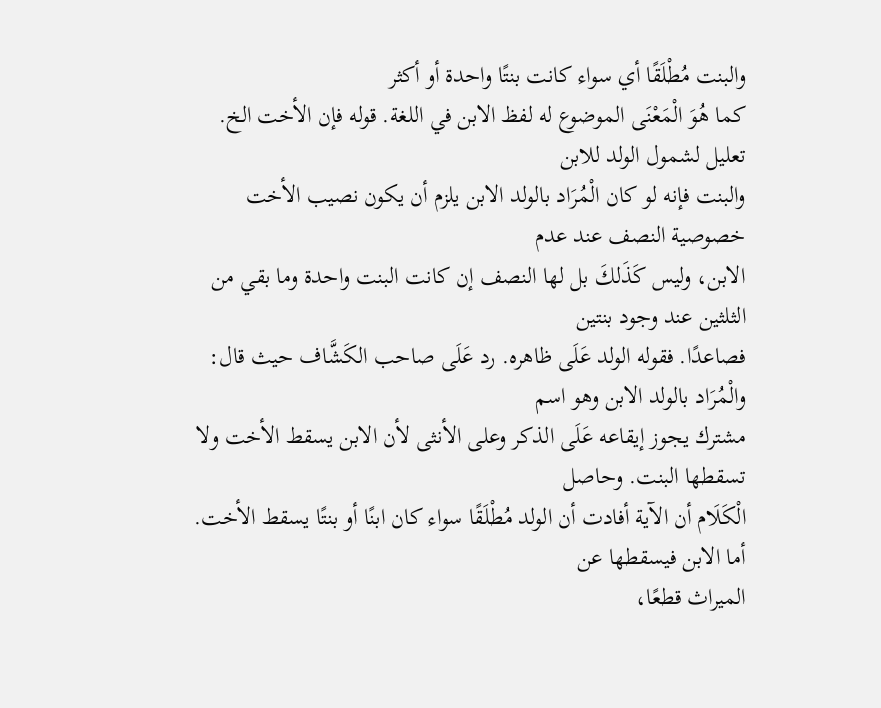والبنت مُطْلَقًا أي سواء كانت بنتًا واحدة أو أكثر
كما هُوَ الْمَعْنَى الموضوع له لفظ الابن في اللغة. قوله فإن الأخت الخ. تعليل لشمول الولد للابن
والبنت فإنه لو كان الْمُرَاد بالولد الابن يلزم أن يكون نصيب الأخت خصوصية النصف عند عدم
الابن، وليس كَذَلكَ بل لها النصف إن كانت البنت واحدة وما بقي من الثلثين عند وجود بنتين
فصاعدًا. فقوله الولد عَلَى ظاهره. رد عَلَى صاحب الكَشَّاف حيث قال: والْمُرَاد بالولد الابن وهو اسم
مشترك يجوز إيقاعه عَلَى الذكر وعلى الأنثى لأن الابن يسقط الأخت ولا تسقطها البنت. وحاصل
الْكَلَام أن الآية أفادت أن الولد مُطْلَقًا سواء كان ابنًا أو بنتًا يسقط الأخت. أما الابن فيسقطها عن
الميراث قطعًا،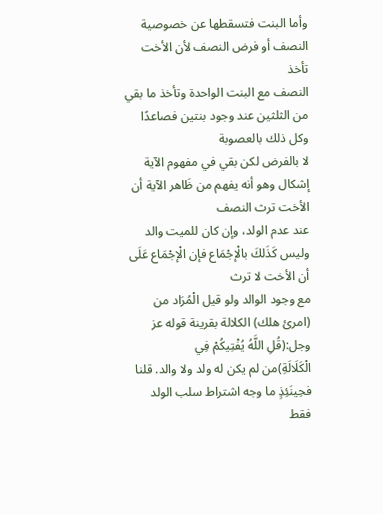وأما البنت فتسقطها عن خصوصية النصف أو فرض النصف لأن الأخت تأخذ
النصف مع البنت الواحدة وتأخذ ما بقي من الثلثين عند وجود بنتين فصاعدًا وكل ذلك بالعصوبة
لا بالفرض لكن بقي في مفهوم الآية إشكال وهو أنه يفهم من ظَاهر الآية أن الأخت ترث النصف
عند عدم الولد، وإن كان للميت والد وليس كَذَلكَ بالْإجْمَاع فإن الْإجْمَاع عَلَى أن الأخت لا ترث
مع وجود الوالد ولو قيل الْمُرَاد من (امرئ هلك) الكلالة بقرينة قوله عز وجل:(قُلِ اللَّهُ يُفْتِيكُمْ فِي
الْكَلَالَةِ)من لم يكن له ولد ولا والد. قلنا فحِينَئِذٍ ما وجه اشتراط سلب الولد فقط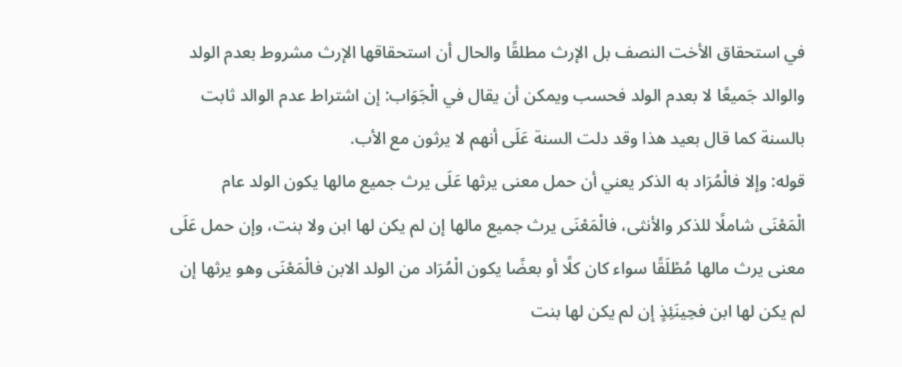في استحقاق الأخت النصف بل الإرث مطلقًا والحال أن استحقاقها الإرث مشروط بعدم الولد
والوالد جَميعًا لا بعدم الولد فحسب ويمكن أن يقال في الْجَوَاب: إن اشتراط عدم الوالد ثابت
بالسنة كما قال بعيد هذا وقد دلت السنة عَلَى أنهم لا يرثون مع الأب.
قوله: وإلا فالْمُرَاد به الذكر يعني أن حمل معنى يرثها عَلَى يرث جميع مالها يكون الولد عام
الْمَعْنَى شاملًا للذكر والأنثى، فالْمَعْنَى يرث جميع مالها إن لم يكن لها ابن ولا بنت، وإن حمل عَلَى
معنى يرث مالها مُطْلَقًا سواء كان كلًا أو بعضًا يكون الْمُرَاد من الولد الابن فالْمَعْنَى وهو يرثها إن
لم يكن لها ابن فحِينَئِذٍ إن لم يكن لها بنت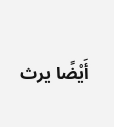أَيْضًا يرث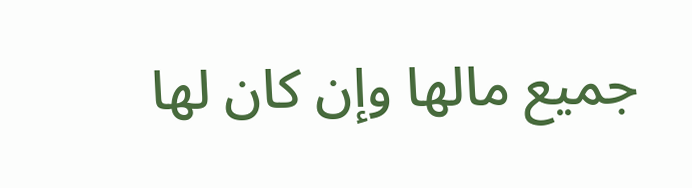جميع مالها وإن كان لها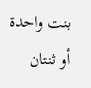بنت واحدة أو ثنتان